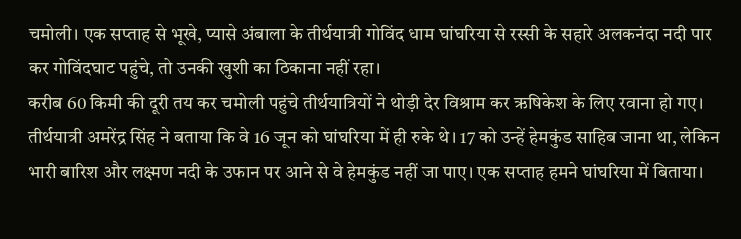चमोली। एक सप्ताह से भूखे, प्यासे अंबाला के तीर्थयात्री गोविंद धाम घांघरिया से रस्सी के सहारे अलकनंदा नदी पार कर गोविंदघाट पहुंचे, तो उनकी खुशी का ठिकाना नहीं रहा।
करीब 60 किमी की दूरी तय कर चमोली पहुंचे तीर्थयात्रियों ने थोड़ी देर विश्राम कर ऋषिकेश के लिए रवाना हो गए। तीर्थयात्री अमरेंद्र सिंह ने बताया कि वे 16 जून को घांघरिया में ही रुके थे। 17 को उन्हें हेमकुंड साहिब जाना था, लेकिन भारी बारिश और लक्ष्मण नदी के उफान पर आने से वे हेमकुंड नहीं जा पाए। एक सप्ताह हमने घांघरिया में बिताया।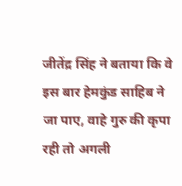जीतेंद्र सिंह ने बताया कि वे इस बार हेमकुंड साहिब ने जा पाए, वाहे गुरु की कृपा रही तो अगली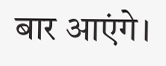बार आएंगे।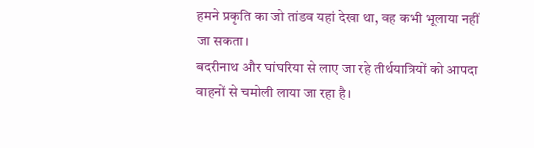हमने प्रकृति का जो तांडव यहां देखा था, वह कभी भूलाया नहीं जा सकता।
बदरीनाथ और घांघरिया से लाए जा रहे तीर्थयात्रियों को आपदा वाहनों से चमोली लाया जा रहा है।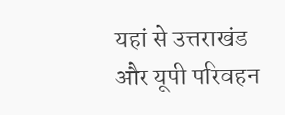यहां से उत्तराखंड और यूपी परिवहन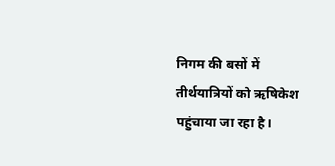निगम की बसों में तीर्थयात्रियों को ऋषिकेश पहुंचाया जा रहा है।